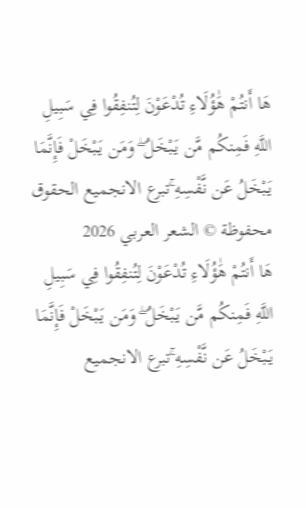هَا أَنتُمْ هَٰؤُلَاءِ تُدْعَوْنَ لِتُنفِقُوا فِي سَبِيلِ اللَّهِ فَمِنكُم مَّن يَبْخَلُ ۖ وَمَن يَبْخَلْ فَإِنَّمَا يَبْخَلُ عَن نَّفْسِهِ ۚتبرع الانجميع الحقوق محفوظة © الشعر العربي 2026
هَا أَنتُمْ هَٰؤُلَاءِ تُدْعَوْنَ لِتُنفِقُوا فِي سَبِيلِ اللَّهِ فَمِنكُم مَّن يَبْخَلُ ۖ وَمَن يَبْخَلْ فَإِنَّمَا يَبْخَلُ عَن نَّفْسِهِ ۚتبرع الانجميع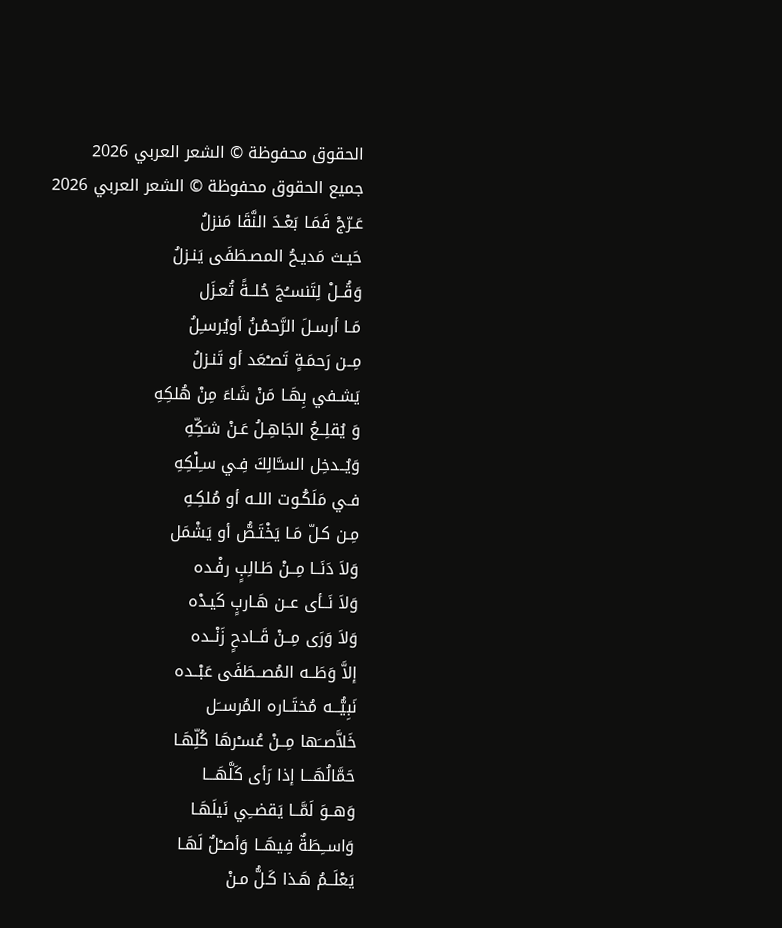الحقوق محفوظة © الشعر العربي 2026
جميع الحقوق محفوظة © الشعر العربي 2026
عَـرّجْ فَمَـا بَعْـدَ النَّقَا مَنزلُ
حَيـث مَديـحُ المصـطَفَى يَنـزلُ
وَقُــلْ لِتَنســُجَ حُلــةً تُعـزَل
مَـا أرسـلَ الرَّحمْـنُ أويُرسـِلُ
مِــن رَحمَـةٍ تَصـْعَد أو تَنـزلُ
يَشـفي بِهَـا مَنْ شَاءَ مِنْ هُلكِهِ
وَ يُقلِــعُ الجَاهِـلُ عَـنْ شـَكِّهِ
وَيُــدخِل السـَّالِكَ فِـي سـِلْكِهِ
فـي مَلَكُـوت اللـه أو مُلكِـهِ
مِـن كـلّ مَـا يَخْتَـصُّ أو يَشْمَل
وَلاَ دَنَــا مِــنْ طَـالِبٍ رفْـده
وَلاَ نَــأى عــن هَـاربٍ كَيـدْه
وَلاَ وَرَى مِــنْ قَــادحٍ زَنْــده
إلاَّ وَطَــه المُصــطَفَى عَبْــده
نَبِيُّـــه مُختَــاره المُرســَل
خَلاَّصــَها مِــنْ عُسـْرهَا كُلِّهَـا
حَمَّالُهَـــا إذا رَأى كَلَّهَـــا
وَهــوَ لَمَّــا يَقضــِي نَيلَهَـا
وَاســِطَةٌ فِيهَــا وَأصـْلٌ لَهَـا
يَعْلَــمُ هَـذا كَـلُّ مـنْ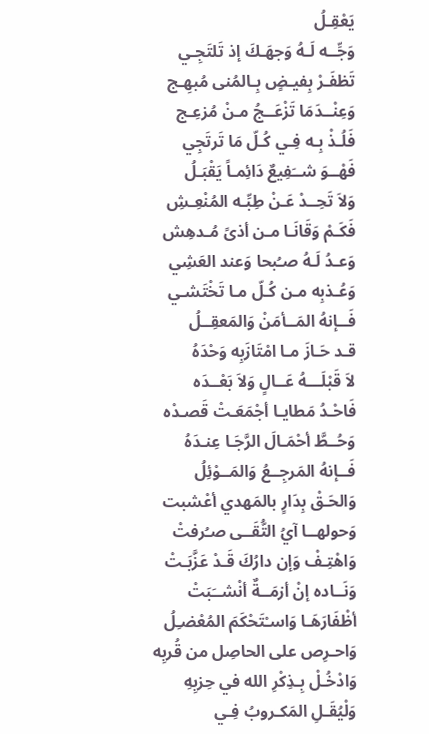يَعْقِـلُ
وَجِّــه لَـهُ وَجهَـكَ إذ تَلتَجِـي
تَظفَـرْ بِفيـضٍ بِـالمُنى مُبهِـج
وَعِنْــدَمَا تَزْعَــجُ مـنْ مُزعِـج
فَلُـذْ بِـه فِـي كُـلّ مَا تَرتَجِي
فَهْــوَ شــَفِيعٌ دَائِمـاً يَقْبَـلُ
وَلاَ تَحِــدْ عَـنْ طِبِّـه المُنْعِـشِ
فَكَـمْ وَقَانَـا مـن أذىً مُـدهِش
وَعـدُ لَـهُ صـُبحا وَعند العَشِي
وَعُـذبِه مـن كُـلّ مـا تَخْتَشـي
فَــإنهُ المَــأمَنْ وَالمَعقِــلُ
قـد حَـازَ مـا امْتَازَبِه وَحْدَهُ
لاَ قَبْلَـــهُ عَــالٍ وَلاَ بَعْــدَه
فَاحْـدُ مَطايـا أجْمَعَـتْ قَصـدْه
وَحُــطَّ أحْمَـالَ الرَّجَـا عِنـدَهُ
فَــإنهُ المَرجِــعُ وَالمَــوْئِلُ
وَالحَـقْ بِدَارٍ بالمَهدي أعْشبت
وَحولهــا آيُ التُّقَــى صـُرفتْ
وَاهْتِـفْ وَإن دارُكَ قَـدْ عَزَّبَـتْ
وَنَــاده إنْ أزمَــةٌ أنْشــَبَتْ
أظْفَارَهَـا وَاسـْتَحْكَمَ المُعْضـِلُ
وَاحـرِص على الحاصِل من قُربِه
وَادْخُـلْ بِـذِكْرِ الله في حِزبِهِ
وَلْيُقَـلِ المَكـروبُ فِـي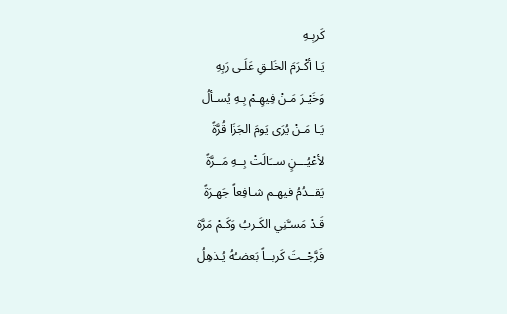كَربِـهِ
يَـا أكْـرَمَ الخَلـقِ عَلَـى رَبِهِ
وَخَيْـرَ مَـنْ فِيهِـمْ بِـهِ يُسـألُ
يَـا مَـنْ يُرَى يَومَ الجَزَا قُرَّةً
لأعْيُـــنٍ ســَالَتْ بِــهِ مَــرَّةً
يَقــدُمُ فيهـم شـافِعاً جَهـرَةً
قَـدْ مَسـَّنِي الكَـربُ وَكَـمْ مَرَّة
فَرَّجْــتَ كَربــاً بَعضـُهُ يُـذهِلُ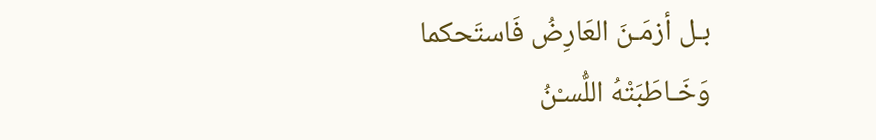بـل أزمَـنَ العَارِضُ فَاستَحكما
وَخَـاطَبَتْهُ اللُّسـْنُ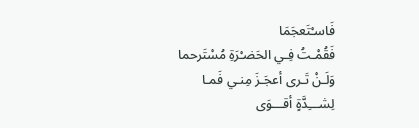فَاسـْتَعجَمَا
فَقُمْـتُ فِـي الحَضـْرَةِ مُسْتَرحما
وَلَـنْ تَـرى أعجَـزَ مِنـي فَمـا
لِشـــِدَّةٍ أقـــوَى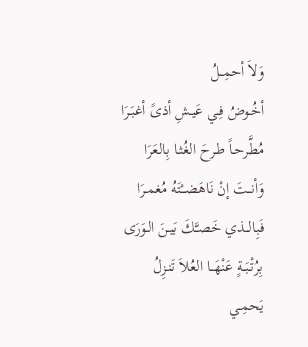وَلاَ أحمِــلُ
أخُـوضُ فِـي عَيـشِ أذىً أغبَـرَا
مُطَّرحـاً طـرحَ الغُثـا بِالعَرَا
وَأنــتَ إنْ نَاهَضــْتَهُ مُغمـرَا
فَبِالــذي خَصـَّكَ بَيـنَ الـوَرَى
بِرُتْبَــةٍ عَنْهَــا العُلاَ تَنـزِلُ
يَحمِـي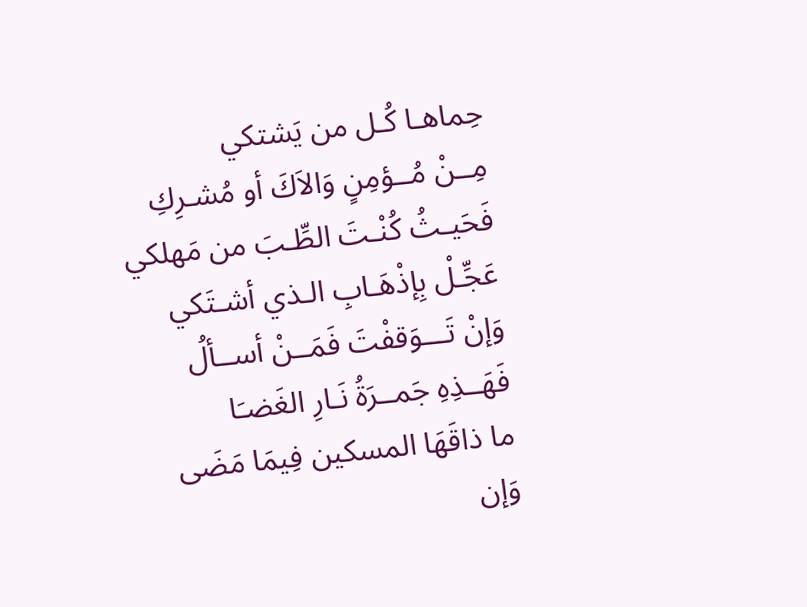حِماهـا كُـل من يَشتكي
مِــنْ مُــؤمِنٍ وَالاَكَ أو مُشـرِكِ
فَحَيـثُ كُنْـتَ الطِّـبَ من مَهلكي
عَجِّـلْ بِإذْهَـابِ الـذي أشـتَكي
وَإنْ تَـــوَقفْتَ فَمَــنْ أســألُ
فَهَــذِهِ جَمــرَةُ نَـارِ الغَضـَا
ما ذاقَهَا المسكين فِيمَا مَضَى
وَإن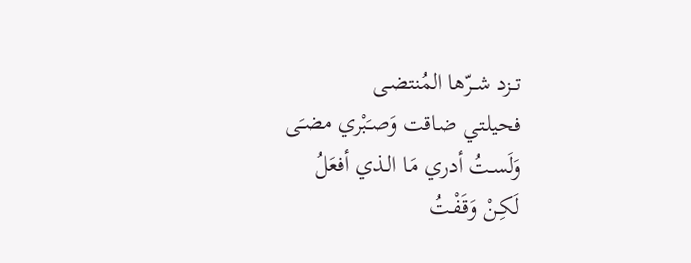تــزد شــرّها المُنتضـى
فحيلـتي ضـاقت وَصـَبْري مضـَى
وَلَسـتُ أدري مَـا الـذي أفعَلُ
لَكِـنْ وَقَفْـتُ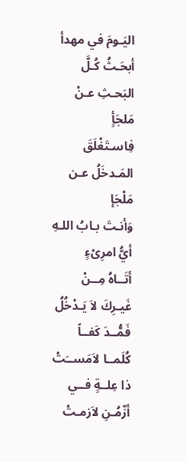اليَـومَ في مهدأ
أبحَـثُ كُـلَّ البَحـثِ عـنْ مَلجَأٍ
فِاسـتَغْلَقَ المَـدخَلُ عـن مَلْجَإ
وَأنـتَ بـابُ اللـهِ أيُّ امرِىْءٍ
أتَــاهُ مِــنْ غَيـرِكَ لاَ يَـدْخُلُ
فَمُّــدَ كَفــاً كُلَمــا لاَمَســَتْ
ذا عِلــةٍ فــي أزّمُـنِ لاَزمـتْ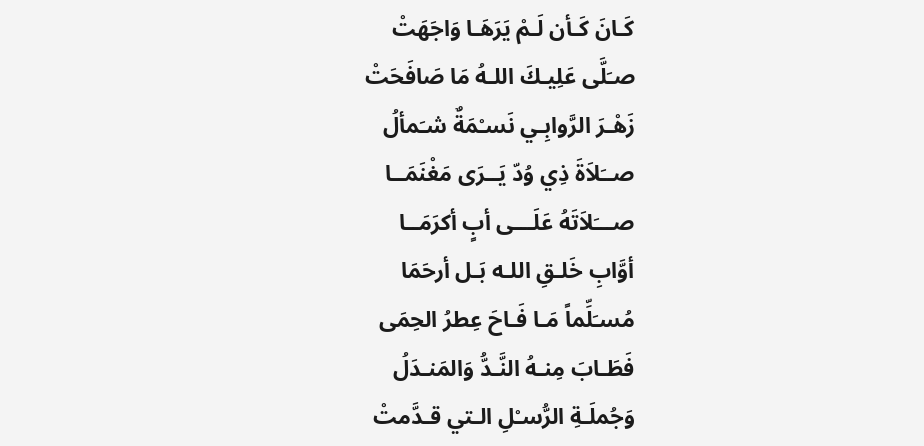كَـانَ كَـأن لَـمْ يَرَهَـا وَاجَهَتْ
صـَلَّى عَلِيـكَ اللـهُ مَا صَافَحَتْ
زَهْـرَ الرَّوابِـي نَسـْمَةٌ شـَمألُ
صــَلاَةَ ذِي وُدّ يَــرَى مَغْنَمَــا
صـــَلاَتَهُ عَلَـــى أبٍ أكرَمَــا
أوَّابِ خَلـقِ اللـه بَـل أرحَمَا
مُسـَلِّماً مَـا فَـاحَ عِطرُ الحِمَى
فَطَـابَ مِنـهُ النَّـدُّ وَالمَنـدَلُ
وَجُملَـةِ الرُّسـْلِ الـتي قـدَّمتْ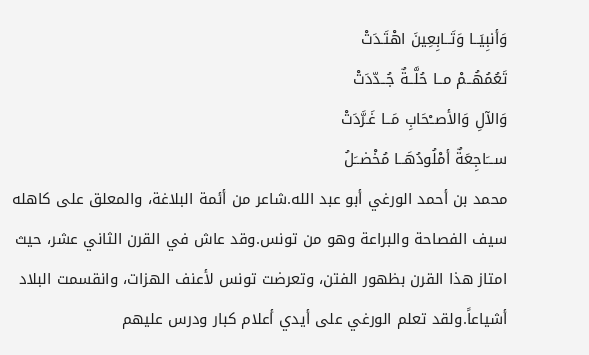وَأنبِيَــا وَتَــابِعِينَ اهْتَـدَتْ
تَعُمُهُــمْ مــا حُلَّــةٌ جُــدّدَتْ
وَالآلِ وَالأصــْحَابِ مَــا غَـرَّدَتْ
ســـَاجِعَةٌ أمْلُودُهَــا مُخْضــَلُ
محمد بن أحمد الورغي أبو عبد الله.شاعر من أئمة البلاغة، والمعلق على كاهله سيف الفصاحة والبراعة وهو من تونس.وقد عاش في القرن الثاني عشر، حيث امتاز هذا القرن بظهور الفتن، وتعرضت تونس لأعنف الهزات، وانقسمت البلاد أشياعاً.ولقد تعلم الورغي على أيدي أعلام كبار ودرس عليهم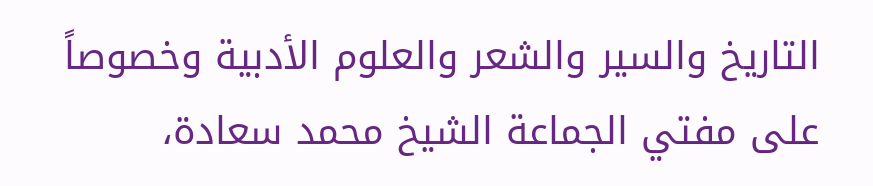التاريخ والسير والشعر والعلوم الأدبية وخصوصاً على مفتي الجماعة الشيخ محمد سعادة،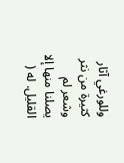وللورغي آثار كثيرة من نثر وشعر لم يصلنا منها إلا القليل. له (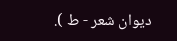ديوان شعر - ط ).